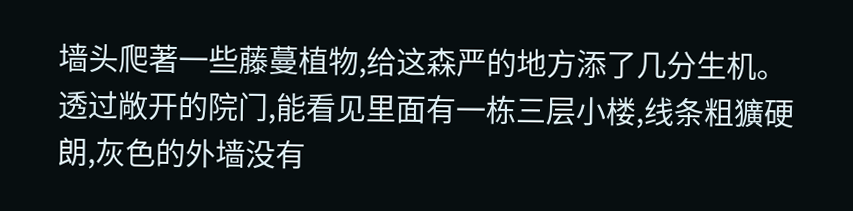墙头爬著一些藤蔓植物,给这森严的地方添了几分生机。
透过敞开的院门,能看见里面有一栋三层小楼,线条粗獷硬朗,灰色的外墙没有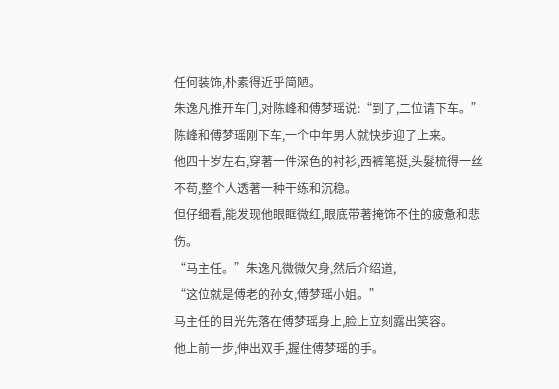任何装饰,朴素得近乎简陋。
朱逸凡推开车门,对陈峰和傅梦瑶说:“到了,二位请下车。”
陈峰和傅梦瑶刚下车,一个中年男人就快步迎了上来。
他四十岁左右,穿著一件深色的衬衫,西裤笔挺,头髮梳得一丝不苟,整个人透著一种干练和沉稳。
但仔细看,能发现他眼眶微红,眼底带著掩饰不住的疲惫和悲伤。
“马主任。”朱逸凡微微欠身,然后介绍道,
“这位就是傅老的孙女,傅梦瑶小姐。”
马主任的目光先落在傅梦瑶身上,脸上立刻露出笑容。
他上前一步,伸出双手,握住傅梦瑶的手。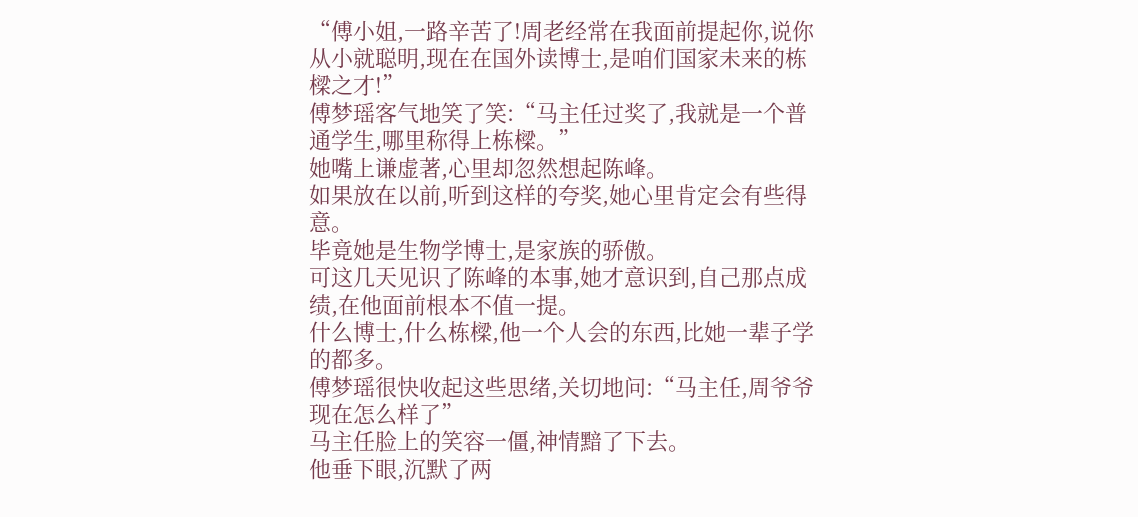“傅小姐,一路辛苦了!周老经常在我面前提起你,说你从小就聪明,现在在国外读博士,是咱们国家未来的栋樑之才!”
傅梦瑶客气地笑了笑:“马主任过奖了,我就是一个普通学生,哪里称得上栋樑。”
她嘴上谦虚著,心里却忽然想起陈峰。
如果放在以前,听到这样的夸奖,她心里肯定会有些得意。
毕竟她是生物学博士,是家族的骄傲。
可这几天见识了陈峰的本事,她才意识到,自己那点成绩,在他面前根本不值一提。
什么博士,什么栋樑,他一个人会的东西,比她一辈子学的都多。
傅梦瑶很快收起这些思绪,关切地问:“马主任,周爷爷现在怎么样了”
马主任脸上的笑容一僵,神情黯了下去。
他垂下眼,沉默了两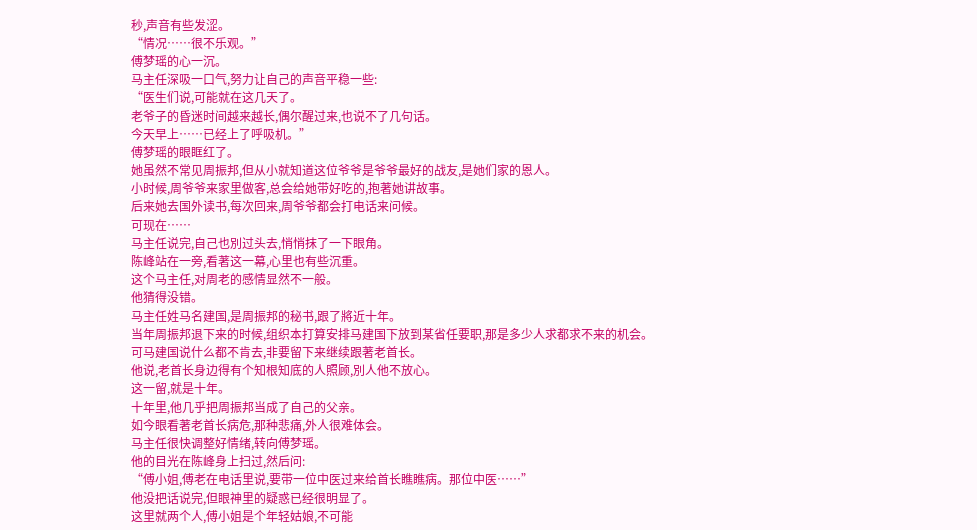秒,声音有些发涩。
“情况……很不乐观。”
傅梦瑶的心一沉。
马主任深吸一口气,努力让自己的声音平稳一些:
“医生们说,可能就在这几天了。
老爷子的昏迷时间越来越长,偶尔醒过来,也说不了几句话。
今天早上……已经上了呼吸机。”
傅梦瑶的眼眶红了。
她虽然不常见周振邦,但从小就知道这位爷爷是爷爷最好的战友,是她们家的恩人。
小时候,周爷爷来家里做客,总会给她带好吃的,抱著她讲故事。
后来她去国外读书,每次回来,周爷爷都会打电话来问候。
可现在……
马主任说完,自己也別过头去,悄悄抹了一下眼角。
陈峰站在一旁,看著这一幕,心里也有些沉重。
这个马主任,对周老的感情显然不一般。
他猜得没错。
马主任姓马名建国,是周振邦的秘书,跟了將近十年。
当年周振邦退下来的时候,组织本打算安排马建国下放到某省任要职,那是多少人求都求不来的机会。
可马建国说什么都不肯去,非要留下来继续跟著老首长。
他说,老首长身边得有个知根知底的人照顾,別人他不放心。
这一留,就是十年。
十年里,他几乎把周振邦当成了自己的父亲。
如今眼看著老首长病危,那种悲痛,外人很难体会。
马主任很快调整好情绪,转向傅梦瑶。
他的目光在陈峰身上扫过,然后问:
“傅小姐,傅老在电话里说,要带一位中医过来给首长瞧瞧病。那位中医……”
他没把话说完,但眼神里的疑惑已经很明显了。
这里就两个人,傅小姐是个年轻姑娘,不可能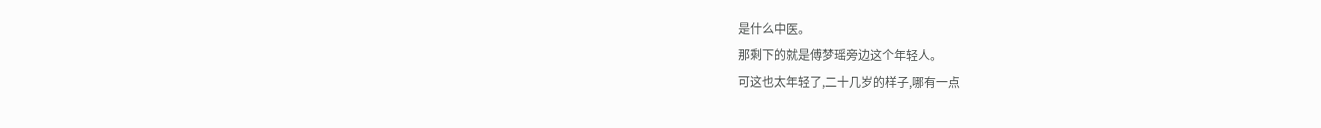是什么中医。
那剩下的就是傅梦瑶旁边这个年轻人。
可这也太年轻了,二十几岁的样子,哪有一点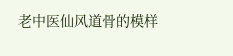老中医仙风道骨的模样